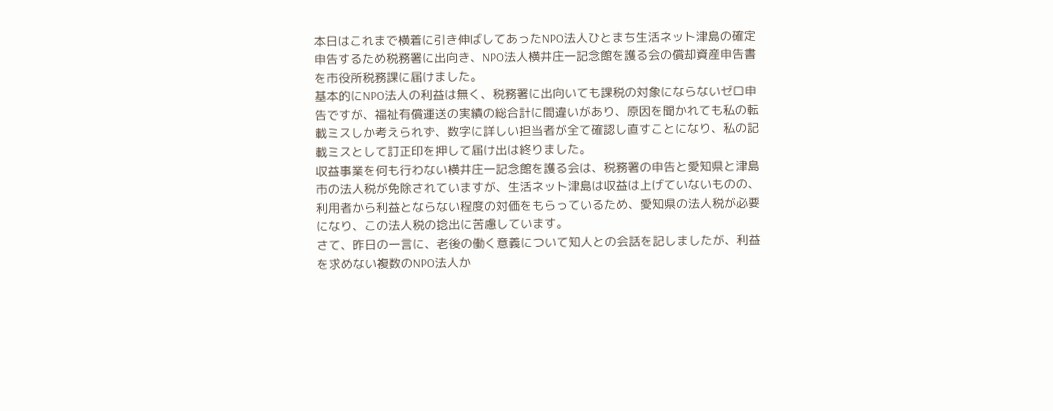本日はこれまで横着に引き伸ばしてあったNPO法人ひとまち生活ネット津島の確定申告するため税務署に出向き、NPO法人横井庄一記念館を護る会の償却資産申告書を市役所税務課に届けました。
基本的にNPO法人の利益は無く、税務署に出向いても課税の対象にならないゼロ申告ですが、福祉有償運送の実績の総合計に間違いがあり、原因を聞かれても私の転載ミスしか考えられず、数字に詳しい担当者が全て確認し直すことになり、私の記載ミスとして訂正印を押して届け出は終りました。
収益事業を何も行わない横井庄一記念館を護る会は、税務署の申告と愛知県と津島市の法人税が免除されていますが、生活ネット津島は収益は上げていないものの、利用者から利益とならない程度の対価をもらっているため、愛知県の法人税が必要になり、この法人税の捻出に苦慮しています。
さて、昨日の一言に、老後の働く意義について知人との会話を記しましたが、利益を求めない複数のNPO法人か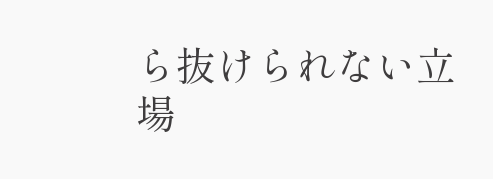ら抜けられない立場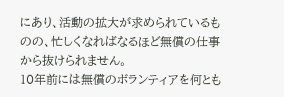にあり、活動の拡大が求められているものの、忙しくなればなるほど無償の仕事から抜けられません。
10年前には無償のボランティアを何とも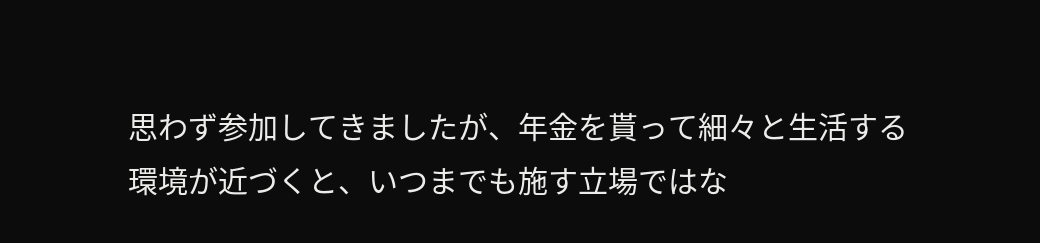思わず参加してきましたが、年金を貰って細々と生活する環境が近づくと、いつまでも施す立場ではな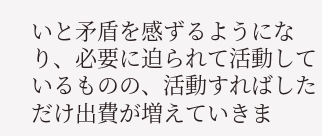いと矛盾を感ずるようになり、必要に迫られて活動しているものの、活動すればしただけ出費が増えていきま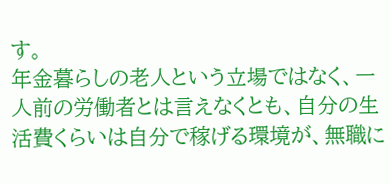す。
年金暮らしの老人という立場ではなく、一人前の労働者とは言えなくとも、自分の生活費くらいは自分で稼げる環境が、無職に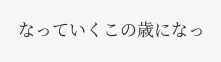なっていくこの歳になっ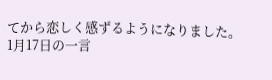てから恋しく感ずるようになりました。
1月17日の一言